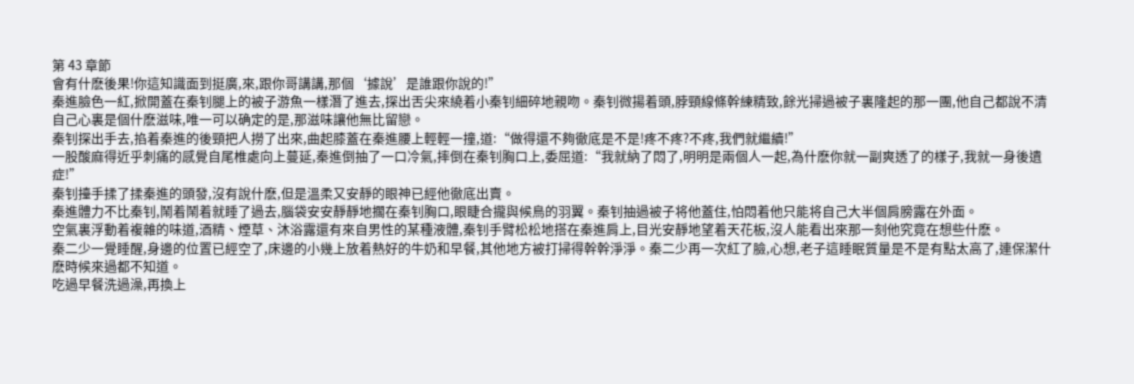第 43 章節
會有什麽後果!你這知識面到挺廣,來,跟你哥講講,那個‘據說’是誰跟你說的!”
秦進臉色一紅,掀開蓋在秦钊腿上的被子游魚一樣潛了進去,探出舌尖來繞着小秦钊細碎地親吻。秦钊微揚着頭,脖頸線條幹練精致,餘光掃過被子裏隆起的那一團,他自己都說不清自己心裏是個什麽滋味,唯一可以确定的是,那滋味讓他無比留戀。
秦钊探出手去,掐着秦進的後頸把人撈了出來,曲起膝蓋在秦進腰上輕輕一撞,道:“做得還不夠徹底是不是!疼不疼?不疼,我們就繼續!”
一股酸麻得近乎刺痛的感覺自尾椎處向上蔓延,秦進倒抽了一口冷氣,摔倒在秦钊胸口上,委屈道:“我就納了悶了,明明是兩個人一起,為什麽你就一副爽透了的樣子,我就一身後遺症!”
秦钊擡手揉了揉秦進的頭發,沒有說什麽,但是溫柔又安靜的眼神已經他徹底出賣。
秦進體力不比秦钊,鬧着鬧着就睡了過去,腦袋安安靜靜地擱在秦钊胸口,眼睫合攏與候鳥的羽翼。秦钊抽過被子将他蓋住,怕悶着他只能将自己大半個肩膀露在外面。
空氣裏浮動着複雜的味道,酒精、煙草、沐浴露還有來自男性的某種液體,秦钊手臂松松地搭在秦進肩上,目光安靜地望着天花板,沒人能看出來那一刻他究竟在想些什麽。
秦二少一覺睡醒,身邊的位置已經空了,床邊的小幾上放着熱好的牛奶和早餐,其他地方被打掃得幹幹淨淨。秦二少再一次紅了臉,心想,老子這睡眠質量是不是有點太高了,連保潔什麽時候來過都不知道。
吃過早餐洗過澡,再換上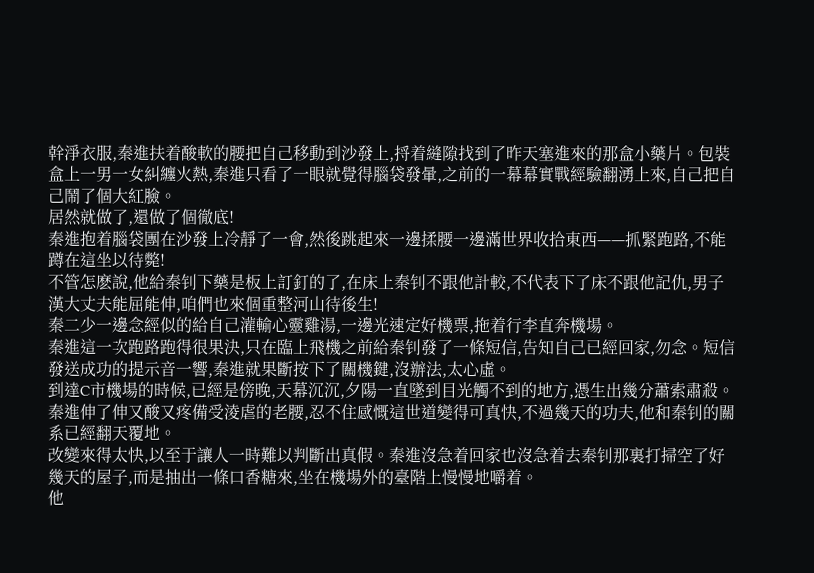幹淨衣服,秦進扶着酸軟的腰把自己移動到沙發上,捋着縫隙找到了昨天塞進來的那盒小藥片。包裝盒上一男一女糾纏火熱,秦進只看了一眼就覺得腦袋發暈,之前的一幕幕實戰經驗翻湧上來,自己把自己鬧了個大紅臉。
居然就做了,還做了個徹底!
秦進抱着腦袋團在沙發上冷靜了一會,然後跳起來一邊揉腰一邊滿世界收拾東西——抓緊跑路,不能蹲在這坐以待斃!
不管怎麽說,他給秦钊下藥是板上訂釘的了,在床上秦钊不跟他計較,不代表下了床不跟他記仇,男子漢大丈夫能屈能伸,咱們也來個重整河山待後生!
秦二少一邊念經似的給自己灌輸心靈雞湯,一邊光速定好機票,拖着行李直奔機場。
秦進這一次跑路跑得很果決,只在臨上飛機之前給秦钊發了一條短信,告知自己已經回家,勿念。短信發送成功的提示音一響,秦進就果斷按下了關機鍵,沒辦法,太心虛。
到達C市機場的時候,已經是傍晚,天幕沉沉,夕陽一直墜到目光觸不到的地方,憑生出幾分蕭索肅殺。秦進伸了伸又酸又疼備受淩虐的老腰,忍不住感慨這世道變得可真快,不過幾天的功夫,他和秦钊的關系已經翻天覆地。
改變來得太快,以至于讓人一時難以判斷出真假。秦進沒急着回家也沒急着去秦钊那裏打掃空了好幾天的屋子,而是抽出一條口香糖來,坐在機場外的臺階上慢慢地嚼着。
他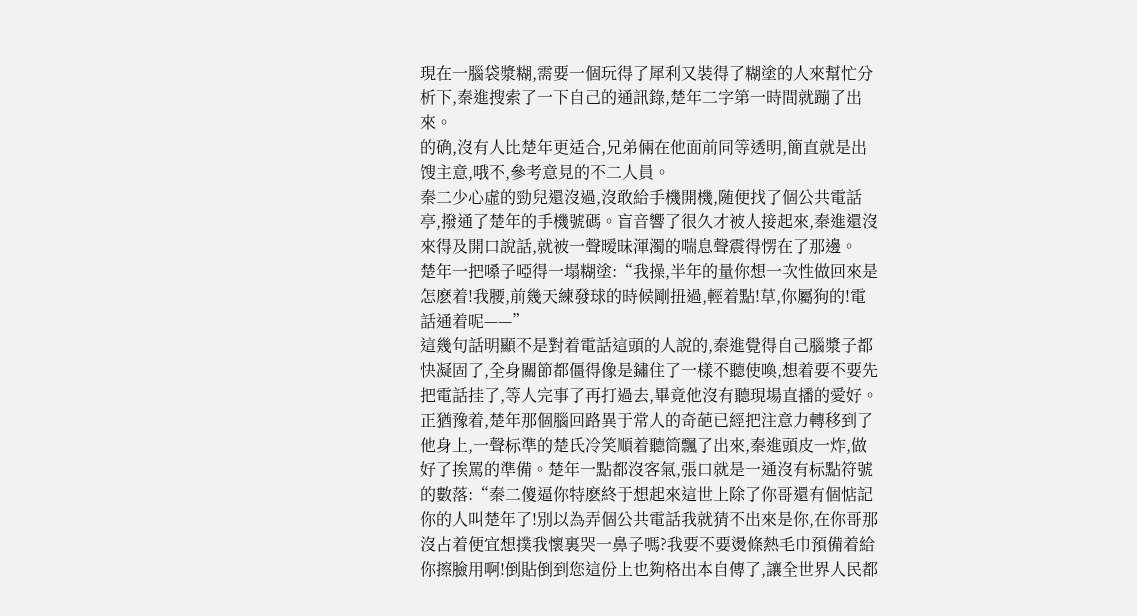現在一腦袋漿糊,需要一個玩得了犀利又裝得了糊塗的人來幫忙分析下,秦進搜索了一下自己的通訊錄,楚年二字第一時間就蹦了出來。
的确,沒有人比楚年更适合,兄弟倆在他面前同等透明,簡直就是出馊主意,哦不,參考意見的不二人員。
秦二少心虛的勁兒還沒過,沒敢給手機開機,随便找了個公共電話亭,撥通了楚年的手機號碼。盲音響了很久才被人接起來,秦進還沒來得及開口說話,就被一聲暧昧渾濁的喘息聲震得愣在了那邊。
楚年一把嗓子啞得一塌糊塗:“我操,半年的量你想一次性做回來是怎麽着!我腰,前幾天練發球的時候剛扭過,輕着點!草,你屬狗的!電話通着呢——”
這幾句話明顯不是對着電話這頭的人說的,秦進覺得自己腦漿子都快凝固了,全身關節都僵得像是鏽住了一樣不聽使喚,想着要不要先把電話挂了,等人完事了再打過去,畢竟他沒有聽現場直播的愛好。
正猶豫着,楚年那個腦回路異于常人的奇葩已經把注意力轉移到了他身上,一聲标準的楚氏冷笑順着聽筒飄了出來,秦進頭皮一炸,做好了挨罵的準備。楚年一點都沒客氣,張口就是一通沒有标點符號的數落:“秦二傻逼你特麽終于想起來這世上除了你哥還有個惦記你的人叫楚年了!別以為弄個公共電話我就猜不出來是你,在你哥那沒占着便宜想撲我懷裏哭一鼻子嗎?我要不要燙條熱毛巾預備着給你擦臉用啊!倒貼倒到您這份上也夠格出本自傳了,讓全世界人民都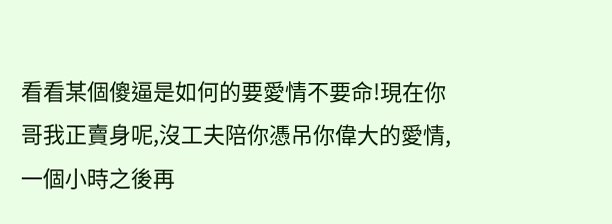看看某個傻逼是如何的要愛情不要命!現在你哥我正賣身呢,沒工夫陪你憑吊你偉大的愛情,一個小時之後再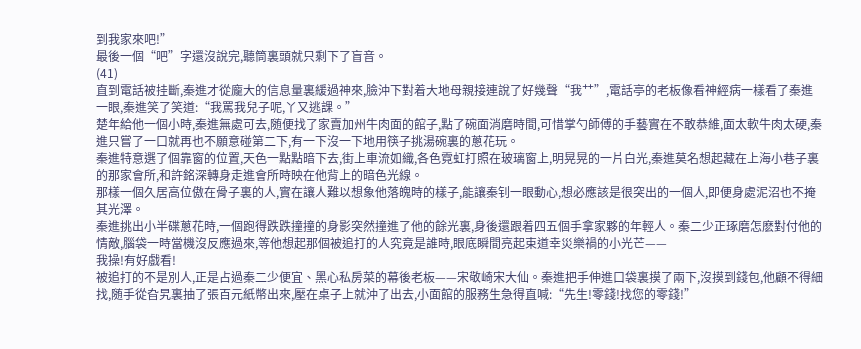到我家來吧!”
最後一個“吧”字還沒說完,聽筒裏頭就只剩下了盲音。
(41)
直到電話被挂斷,秦進才從龐大的信息量裏緩過神來,臉沖下對着大地母親接連說了好幾聲“我艹”,電話亭的老板像看神經病一樣看了秦進一眼,秦進笑了笑道:“我罵我兒子呢,丫又逃課。”
楚年給他一個小時,秦進無處可去,随便找了家賣加州牛肉面的館子,點了碗面消磨時間,可惜掌勺師傅的手藝實在不敢恭維,面太軟牛肉太硬,秦進只嘗了一口就再也不願意碰第二下,有一下沒一下地用筷子挑湯碗裏的蔥花玩。
秦進特意選了個靠窗的位置,天色一點點暗下去,街上車流如織,各色霓虹打照在玻璃窗上,明晃晃的一片白光,秦進莫名想起藏在上海小巷子裏的那家會所,和許銘深轉身走進會所時映在他背上的暗色光線。
那樣一個久居高位傲在骨子裏的人,實在讓人難以想象他落魄時的樣子,能讓秦钊一眼動心,想必應該是很突出的一個人,即便身處泥沼也不掩其光澤。
秦進挑出小半碟蔥花時,一個跑得跌跌撞撞的身影突然撞進了他的餘光裏,身後還跟着四五個手拿家夥的年輕人。秦二少正琢磨怎麽對付他的情敵,腦袋一時當機沒反應過來,等他想起那個被追打的人究竟是誰時,眼底瞬間亮起束道幸災樂禍的小光芒——
我操!有好戲看!
被追打的不是別人,正是占過秦二少便宜、黑心私房菜的幕後老板——宋敬崎宋大仙。秦進把手伸進口袋裏摸了兩下,沒摸到錢包,他顧不得細找,随手從旮旯裏抽了張百元紙幣出來,壓在桌子上就沖了出去,小面館的服務生急得直喊:“先生!零錢!找您的零錢!”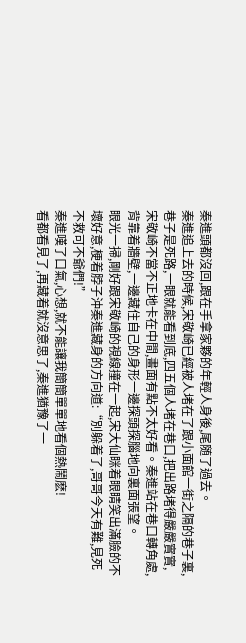秦進頭都沒回,跟在手拿家夥的年輕人身後,尾随了過去。
秦進追上去的時候,宋敬崎已經被人堵在了跟小面館一街之隔的巷子裏,巷子是死路,一眼就能看到底,四五個人堵在巷口,把出路堵得嚴嚴實實,宋敬崎不當不正地卡在中間,畫面有點不太好看。秦進站在巷口轉角處,背靠着牆壁,一邊藏住自己的身形一邊探頭探腦地向裏面張望。
眼光一掃,剛好跟宋敬崎的視線撞在一起,宋大仙眯着眼睛笑出滿臉的不壞好意,梗着脖子沖秦進藏身的方向道:“別躲着了,哥哥今天有難,見死不救可不爺們!”
秦進嘆了口氣,心想,就不能讓我簡簡單單地看個熱鬧麽!
看都看見了,再藏着就沒意思了,秦進猶豫了一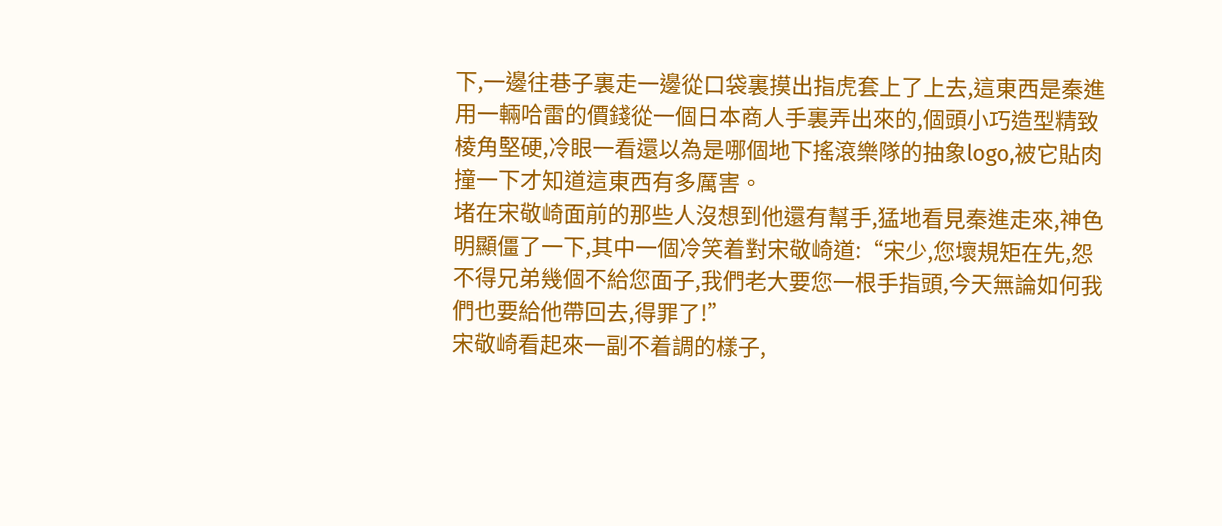下,一邊往巷子裏走一邊從口袋裏摸出指虎套上了上去,這東西是秦進用一輛哈雷的價錢從一個日本商人手裏弄出來的,個頭小巧造型精致棱角堅硬,冷眼一看還以為是哪個地下搖滾樂隊的抽象logo,被它貼肉撞一下才知道這東西有多厲害。
堵在宋敬崎面前的那些人沒想到他還有幫手,猛地看見秦進走來,神色明顯僵了一下,其中一個冷笑着對宋敬崎道:“宋少,您壞規矩在先,怨不得兄弟幾個不給您面子,我們老大要您一根手指頭,今天無論如何我們也要給他帶回去,得罪了!”
宋敬崎看起來一副不着調的樣子,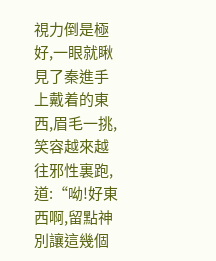視力倒是極好,一眼就瞅見了秦進手上戴着的東西,眉毛一挑,笑容越來越往邪性裏跑,道:“呦!好東西啊,留點神別讓這幾個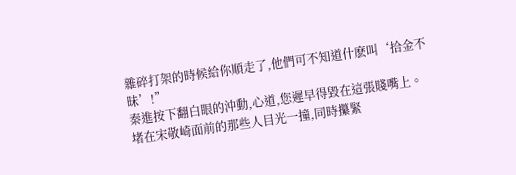雜碎打架的時候給你順走了,他們可不知道什麽叫‘拾金不昧’!”
秦進按下翻白眼的沖動,心道,您遲早得毀在這張賤嘴上。
堵在宋敬崎面前的那些人目光一撞,同時攥緊